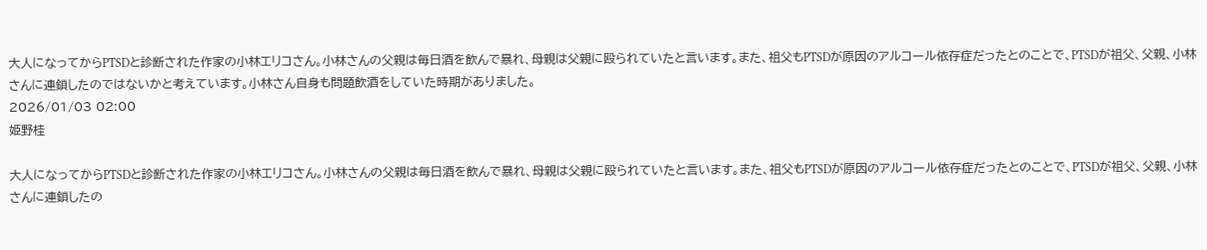大人になってからPTSDと診断された作家の小林エリコさん。小林さんの父親は毎日酒を飲んで暴れ、母親は父親に殴られていたと言います。また、祖父もPTSDが原因のアルコール依存症だったとのことで、PTSDが祖父、父親、小林さんに連鎖したのではないかと考えています。小林さん自身も問題飲酒をしていた時期がありました。
2026/01/03 02:00
姫野桂

大人になってからPTSDと診断された作家の小林エリコさん。小林さんの父親は毎日酒を飲んで暴れ、母親は父親に殴られていたと言います。また、祖父もPTSDが原因のアルコール依存症だったとのことで、PTSDが祖父、父親、小林さんに連鎖したの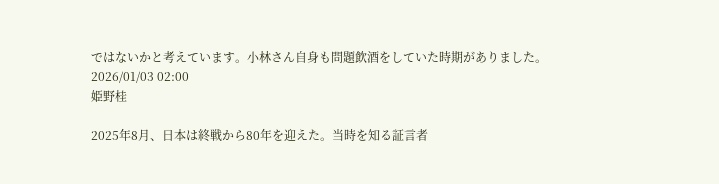ではないかと考えています。小林さん自身も問題飲酒をしていた時期がありました。
2026/01/03 02:00
姫野桂

2025年8月、日本は終戦から80年を迎えた。当時を知る証言者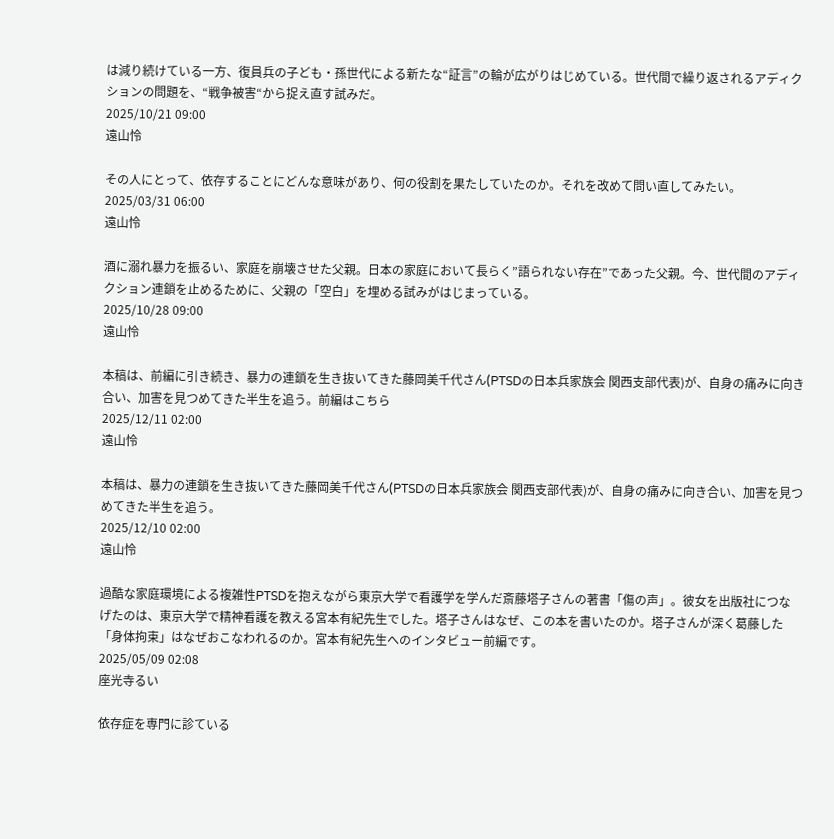は減り続けている一方、復員兵の子ども・孫世代による新たな“証言”の輪が広がりはじめている。世代間で繰り返されるアディクションの問題を、“戦争被害“から捉え直す試みだ。
2025/10/21 09:00
遠山怜

その人にとって、依存することにどんな意味があり、何の役割を果たしていたのか。それを改めて問い直してみたい。
2025/03/31 06:00
遠山怜

酒に溺れ暴力を振るい、家庭を崩壊させた父親。日本の家庭において長らく”語られない存在”であった父親。今、世代間のアディクション連鎖を止めるために、父親の「空白」を埋める試みがはじまっている。
2025/10/28 09:00
遠山怜

本稿は、前編に引き続き、暴力の連鎖を生き抜いてきた藤岡美千代さん(PTSDの日本兵家族会 関西支部代表)が、自身の痛みに向き合い、加害を見つめてきた半生を追う。前編はこちら
2025/12/11 02:00
遠山怜

本稿は、暴力の連鎖を生き抜いてきた藤岡美千代さん(PTSDの日本兵家族会 関西支部代表)が、自身の痛みに向き合い、加害を見つめてきた半生を追う。
2025/12/10 02:00
遠山怜

過酷な家庭環境による複雑性PTSDを抱えながら東京大学で看護学を学んだ斎藤塔子さんの著書「傷の声」。彼女を出版社につなげたのは、東京大学で精神看護を教える宮本有紀先生でした。塔子さんはなぜ、この本を書いたのか。塔子さんが深く葛藤した「身体拘束」はなぜおこなわれるのか。宮本有紀先生へのインタビュー前編です。
2025/05/09 02:08
座光寺るい

依存症を専門に診ている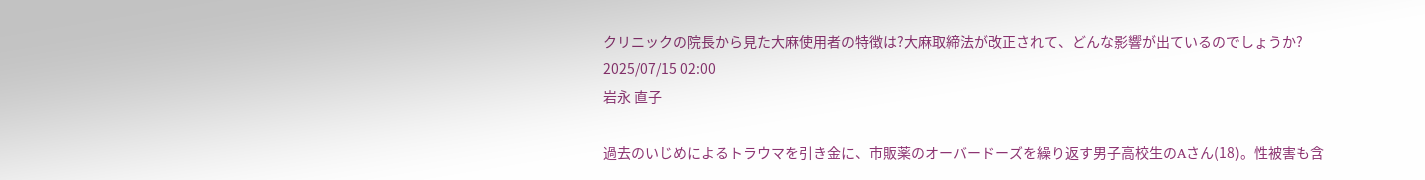クリニックの院長から見た大麻使用者の特徴は?大麻取締法が改正されて、どんな影響が出ているのでしょうか?
2025/07/15 02:00
岩永 直子

過去のいじめによるトラウマを引き金に、市販薬のオーバードーズを繰り返す男子高校生のAさん(18)。性被害も含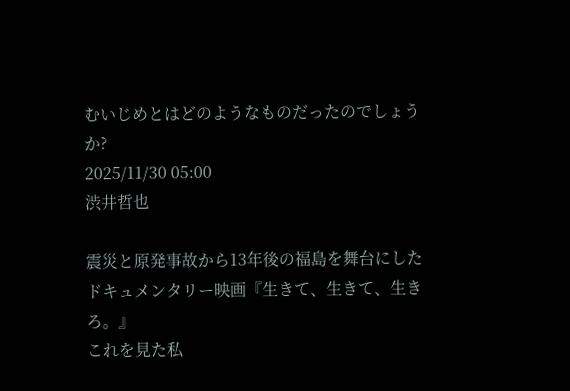むいじめとはどのようなものだったのでしょうか?
2025/11/30 05:00
渋井哲也

震災と原発事故から13年後の福島を舞台にしたドキュメンタリー映画『生きて、生きて、生きろ。』
これを見た私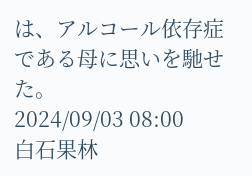は、アルコール依存症である母に思いを馳せた。
2024/09/03 08:00
白石果林